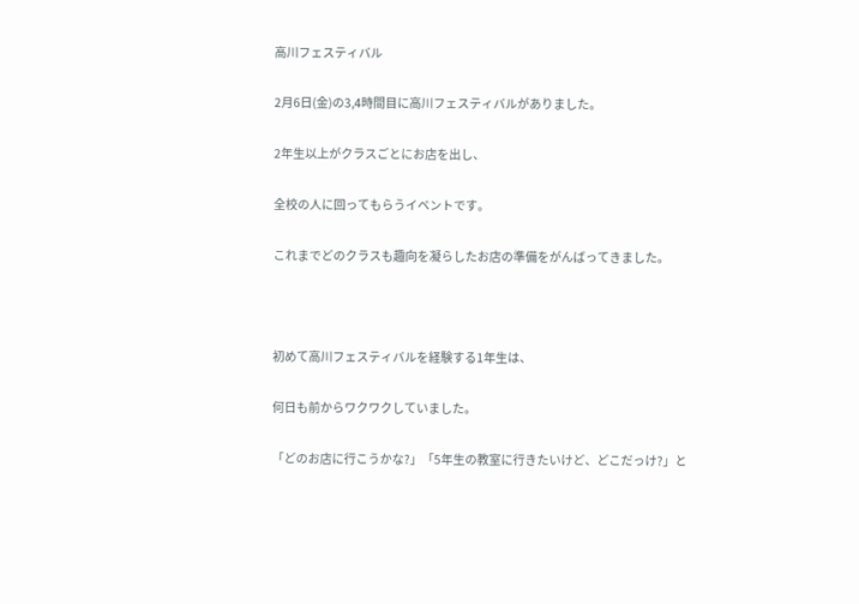高川フェスティバル

2月6日(金)の3,4時間目に高川フェスティバルがありました。

2年生以上がクラスごとにお店を出し、

全校の人に回ってもらうイベントです。

これまでどのクラスも趣向を凝らしたお店の準備をがんばってきました。



初めて高川フェスティバルを経験する1年生は、

何日も前からワクワクしていました。

「どのお店に行こうかな?」「5年生の教室に行きたいけど、どこだっけ?」と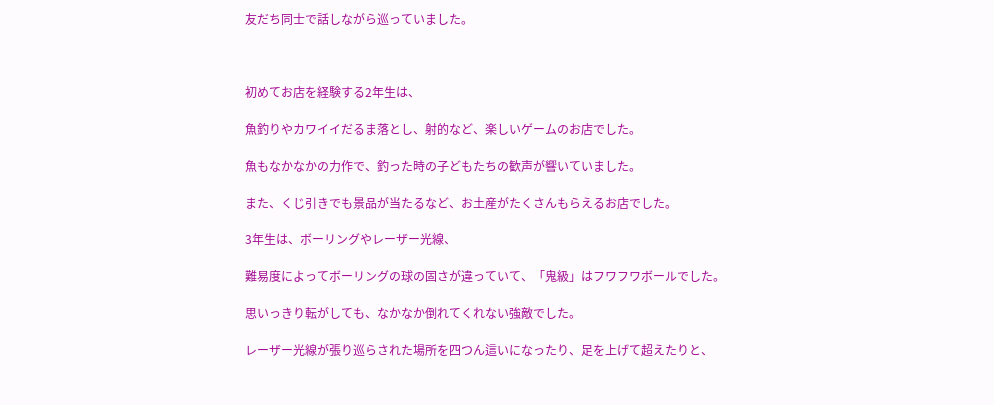友だち同士で話しながら巡っていました。



初めてお店を経験する2年生は、

魚釣りやカワイイだるま落とし、射的など、楽しいゲームのお店でした。

魚もなかなかの力作で、釣った時の子どもたちの歓声が響いていました。

また、くじ引きでも景品が当たるなど、お土産がたくさんもらえるお店でした。

3年生は、ボーリングやレーザー光線、

難易度によってボーリングの球の固さが違っていて、「鬼級」はフワフワボールでした。

思いっきり転がしても、なかなか倒れてくれない強敵でした。

レーザー光線が張り巡らされた場所を四つん這いになったり、足を上げて超えたりと、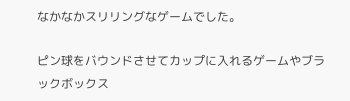なかなかスリリングなゲームでした。

ピン球をバウンドさせてカップに入れるゲームやブラックボックス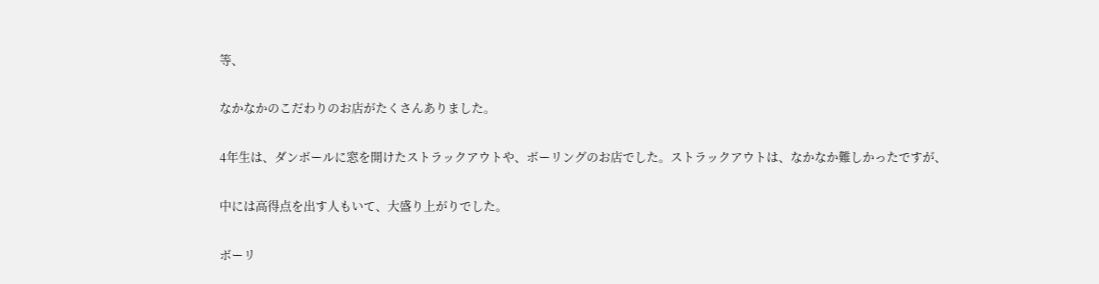等、

なかなかのこだわりのお店がたくさんありました。

4年生は、ダンボールに窓を開けたストラックアウトや、ボーリングのお店でした。ストラックアウトは、なかなか難しかったですが、

中には高得点を出す人もいて、大盛り上がりでした。

ボーリ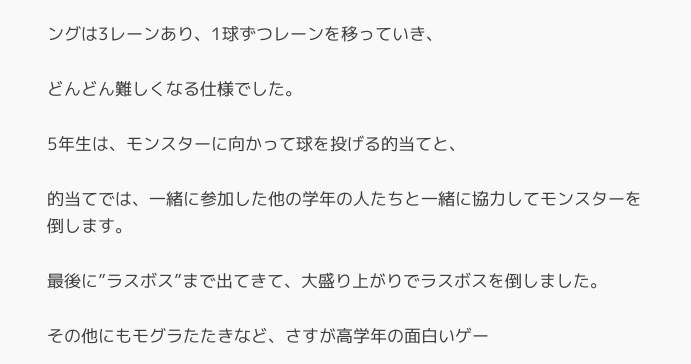ングは3レーンあり、1球ずつレーンを移っていき、

どんどん難しくなる仕様でした。

5年生は、モンスターに向かって球を投げる的当てと、

的当てでは、一緒に参加した他の学年の人たちと一緒に協力してモンスターを倒します。

最後に”ラスボス”まで出てきて、大盛り上がりでラスボスを倒しました。

その他にもモグラたたきなど、さすが高学年の面白いゲー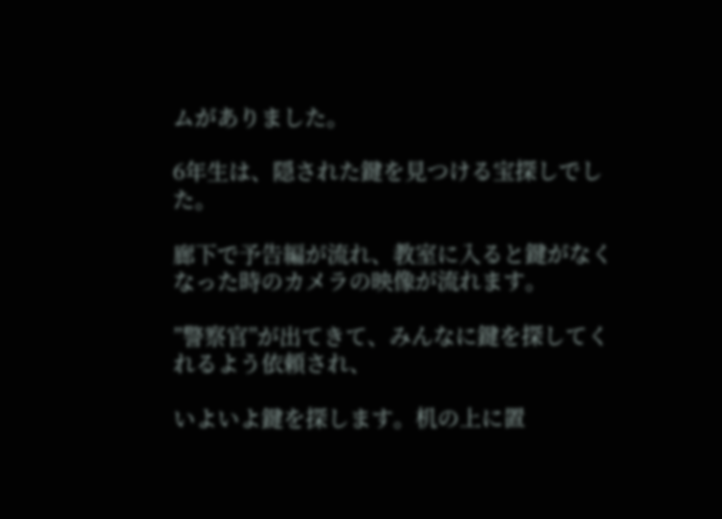ムがありました。

6年生は、隠された鍵を見つける宝探しでした。

廊下で予告編が流れ、教室に入ると鍵がなくなった時のカメラの映像が流れます。

”警察官”が出てきて、みんなに鍵を探してくれるよう依頼され、

いよいよ鍵を探します。机の上に置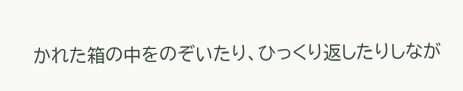かれた箱の中をのぞいたり、ひっくり返したりしなが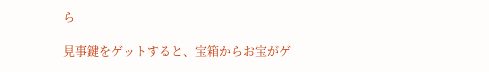ら

見事鍵をゲットすると、宝箱からお宝がゲ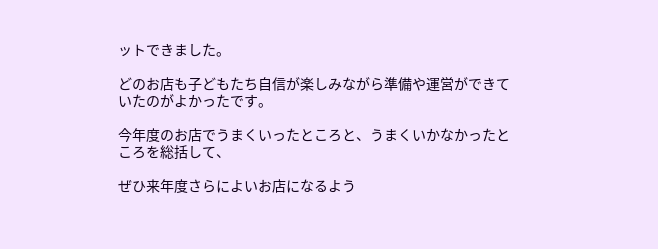ットできました。

どのお店も子どもたち自信が楽しみながら準備や運営ができていたのがよかったです。

今年度のお店でうまくいったところと、うまくいかなかったところを総括して、

ぜひ来年度さらによいお店になるよう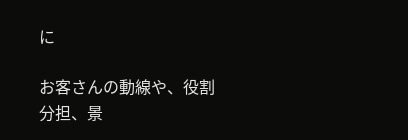に

お客さんの動線や、役割分担、景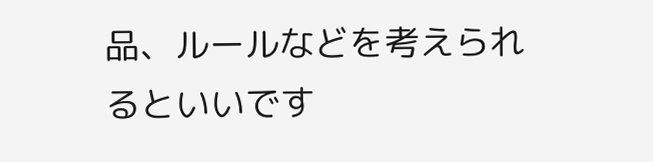品、ルールなどを考えられるといいです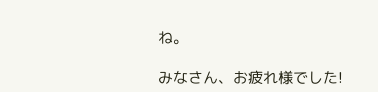ね。

みなさん、お疲れ様でした!